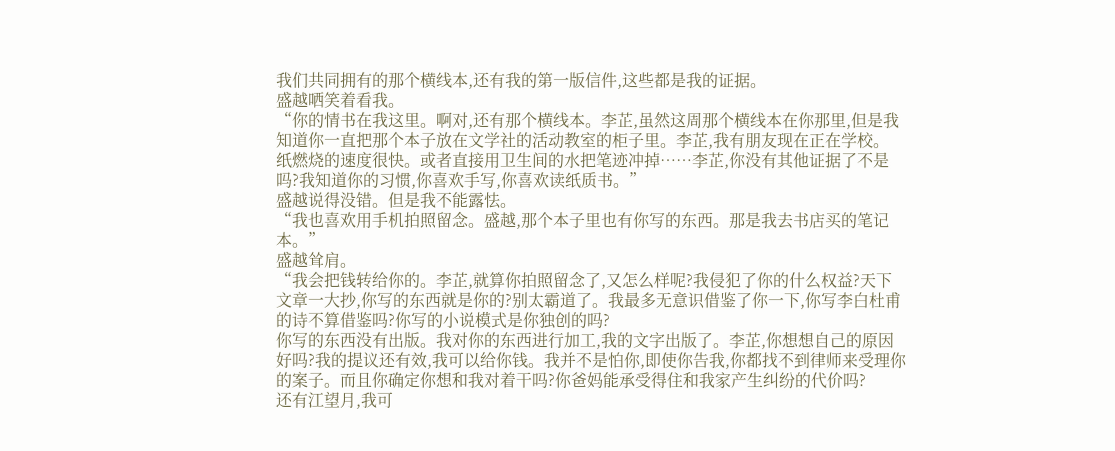我们共同拥有的那个横线本,还有我的第一版信件,这些都是我的证据。
盛越哂笑着看我。
“你的情书在我这里。啊对,还有那个横线本。李芷,虽然这周那个横线本在你那里,但是我知道你一直把那个本子放在文学社的活动教室的柜子里。李芷,我有朋友现在正在学校。
纸燃烧的速度很快。或者直接用卫生间的水把笔迹冲掉……李芷,你没有其他证据了不是吗?我知道你的习惯,你喜欢手写,你喜欢读纸质书。”
盛越说得没错。但是我不能露怯。
“我也喜欢用手机拍照留念。盛越,那个本子里也有你写的东西。那是我去书店买的笔记本。”
盛越耸肩。
“我会把钱转给你的。李芷,就算你拍照留念了,又怎么样呢?我侵犯了你的什么权益?天下文章一大抄,你写的东西就是你的?别太霸道了。我最多无意识借鉴了你一下,你写李白杜甫的诗不算借鉴吗?你写的小说模式是你独创的吗?
你写的东西没有出版。我对你的东西进行加工,我的文字出版了。李芷,你想想自己的原因好吗?我的提议还有效,我可以给你钱。我并不是怕你,即使你告我,你都找不到律师来受理你的案子。而且你确定你想和我对着干吗?你爸妈能承受得住和我家产生纠纷的代价吗?
还有江望月,我可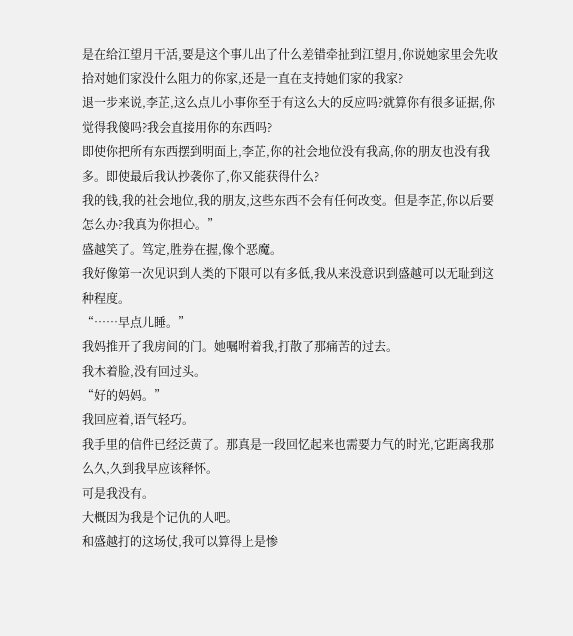是在给江望月干活,要是这个事儿出了什么差错牵扯到江望月,你说她家里会先收拾对她们家没什么阻力的你家,还是一直在支持她们家的我家?
退一步来说,李芷,这么点儿小事你至于有这么大的反应吗?就算你有很多证据,你觉得我傻吗?我会直接用你的东西吗?
即使你把所有东西摆到明面上,李芷,你的社会地位没有我高,你的朋友也没有我多。即使最后我认抄袭你了,你又能获得什么?
我的钱,我的社会地位,我的朋友,这些东西不会有任何改变。但是李芷,你以后要怎么办?我真为你担心。”
盛越笑了。笃定,胜券在握,像个恶魔。
我好像第一次见识到人类的下限可以有多低,我从来没意识到盛越可以无耻到这种程度。
“……早点儿睡。”
我妈推开了我房间的门。她嘱咐着我,打散了那痛苦的过去。
我木着脸,没有回过头。
“好的妈妈。”
我回应着,语气轻巧。
我手里的信件已经泛黄了。那真是一段回忆起来也需要力气的时光,它距离我那么久,久到我早应该释怀。
可是我没有。
大概因为我是个记仇的人吧。
和盛越打的这场仗,我可以算得上是惨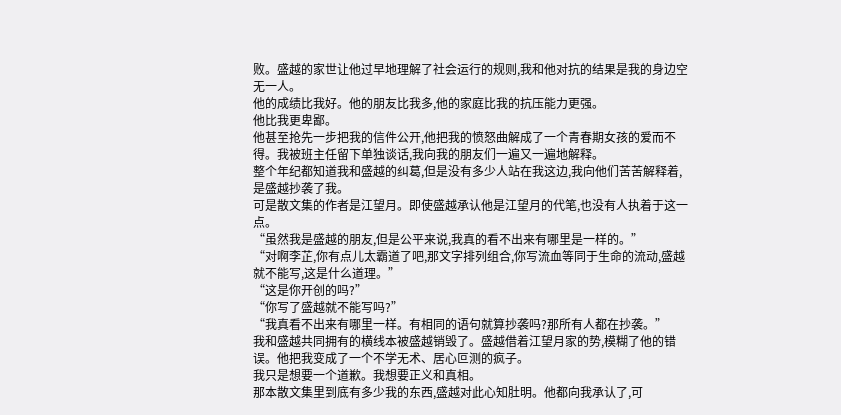败。盛越的家世让他过早地理解了社会运行的规则,我和他对抗的结果是我的身边空无一人。
他的成绩比我好。他的朋友比我多,他的家庭比我的抗压能力更强。
他比我更卑鄙。
他甚至抢先一步把我的信件公开,他把我的愤怒曲解成了一个青春期女孩的爱而不得。我被班主任留下单独谈话,我向我的朋友们一遍又一遍地解释。
整个年纪都知道我和盛越的纠葛,但是没有多少人站在我这边,我向他们苦苦解释着,是盛越抄袭了我。
可是散文集的作者是江望月。即使盛越承认他是江望月的代笔,也没有人执着于这一点。
“虽然我是盛越的朋友,但是公平来说,我真的看不出来有哪里是一样的。”
“对啊李芷,你有点儿太霸道了吧,那文字排列组合,你写流血等同于生命的流动,盛越就不能写,这是什么道理。”
“这是你开创的吗?”
“你写了盛越就不能写吗?”
“我真看不出来有哪里一样。有相同的语句就算抄袭吗?那所有人都在抄袭。”
我和盛越共同拥有的横线本被盛越销毁了。盛越借着江望月家的势,模糊了他的错误。他把我变成了一个不学无术、居心叵测的疯子。
我只是想要一个道歉。我想要正义和真相。
那本散文集里到底有多少我的东西,盛越对此心知肚明。他都向我承认了,可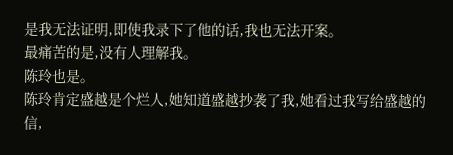是我无法证明,即使我录下了他的话,我也无法开案。
最痛苦的是,没有人理解我。
陈玲也是。
陈玲肯定盛越是个烂人,她知道盛越抄袭了我,她看过我写给盛越的信,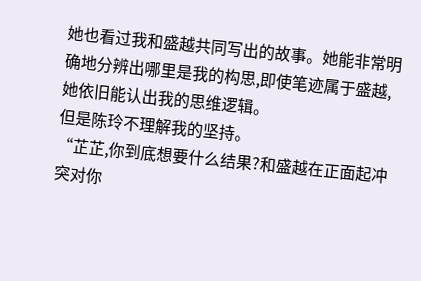她也看过我和盛越共同写出的故事。她能非常明确地分辨出哪里是我的构思,即使笔迹属于盛越,她依旧能认出我的思维逻辑。
但是陈玲不理解我的坚持。
“芷芷,你到底想要什么结果?和盛越在正面起冲突对你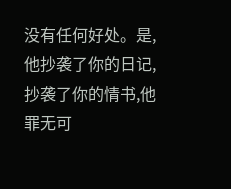没有任何好处。是,他抄袭了你的日记,抄袭了你的情书,他罪无可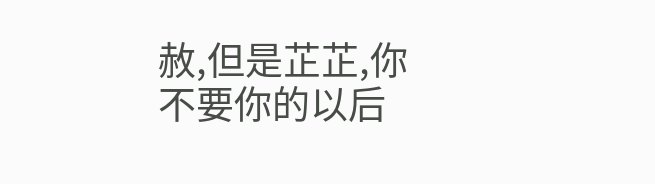赦,但是芷芷,你不要你的以后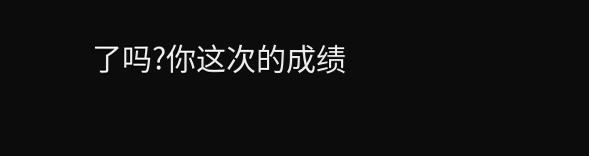了吗?你这次的成绩